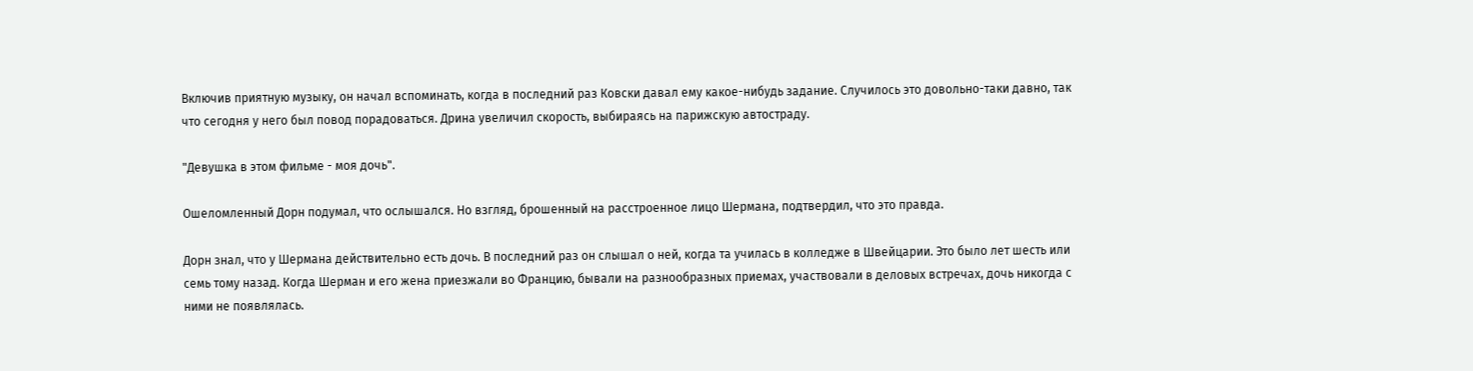Включив приятную музыку, он начал вспоминать, когда в последний раз Ковски давал ему какое-нибудь задание. Случилось это довольно-таки давно, так что сегодня у него был повод порадоваться. Дрина увеличил скорость, выбираясь на парижскую автостраду.

"Девушка в этом фильме - моя дочь".

Ошеломленный Дорн подумал, что ослышался. Но взгляд, брошенный на расстроенное лицо Шермана, подтвердил, что это правда.

Дорн знал, что у Шермана действительно есть дочь. В последний раз он слышал о ней, когда та училась в колледже в Швейцарии. Это было лет шесть или семь тому назад. Когда Шерман и его жена приезжали во Францию, бывали на разнообразных приемах, участвовали в деловых встречах, дочь никогда с ними не появлялась.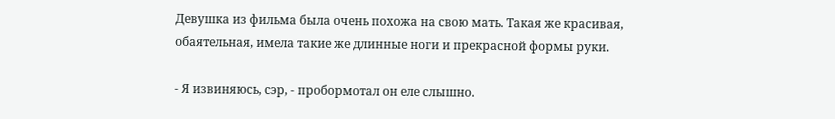Девушка из фильма была очень похожа на свою мать. Такая же красивая, обаятельная, имела такие же длинные ноги и прекрасной формы руки.

- Я извиняюсь, сэр, - пробормотал он еле слышно.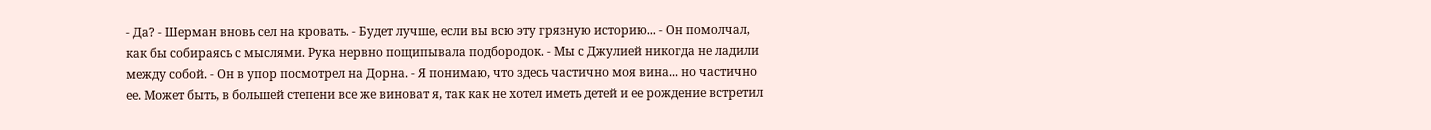- Да? - Шерман вновь сел на кровать. - Будет лучше, если вы всю эту грязную историю... - Он помолчал, как бы собираясь с мыслями. Рука нервно пощипывала подбородок. - Мы с Джулией никогда не ладили между собой. - Он в упор посмотрел на Дорна. - Я понимаю, что здесь частично моя вина... но частично ее. Может быть, в большей степени все же виноват я, так как не хотел иметь детей и ее рождение встретил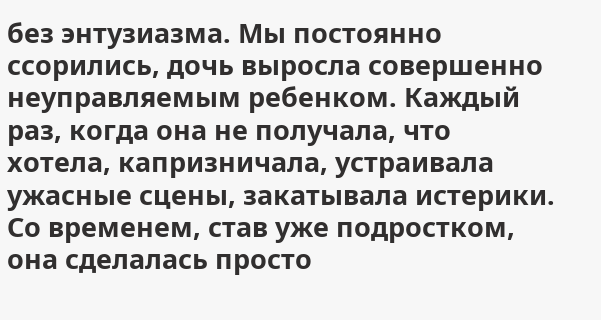без энтузиазма. Мы постоянно ссорились, дочь выросла совершенно неуправляемым ребенком. Каждый раз, когда она не получала, что хотела, капризничала, устраивала ужасные сцены, закатывала истерики. Со временем, став уже подростком, она сделалась просто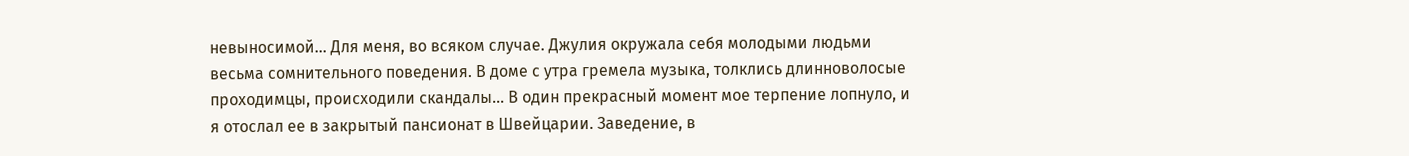невыносимой... Для меня, во всяком случае. Джулия окружала себя молодыми людьми весьма сомнительного поведения. В доме с утра гремела музыка, толклись длинноволосые проходимцы, происходили скандалы... В один прекрасный момент мое терпение лопнуло, и я отослал ее в закрытый пансионат в Швейцарии. Заведение, в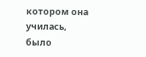котором она училась, было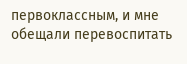первоклассным, и мне обещали перевоспитать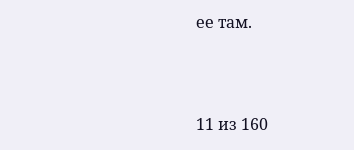ее там.



11 из 160